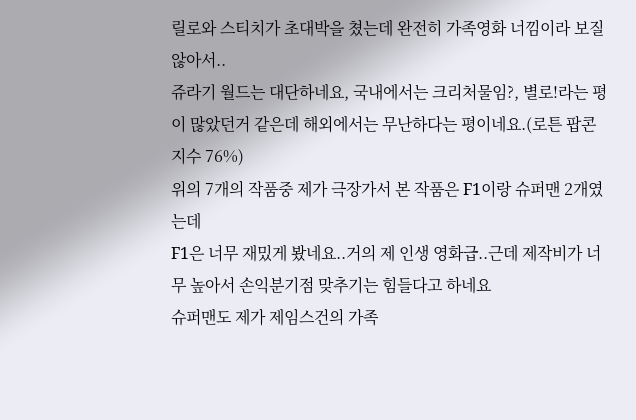릴로와 스티치가 초대박을 쳤는데 완전히 가족영화 너낌이라 보질 않아서..
쥬라기 월드는 대단하네요, 국내에서는 크리처물임?, 별로!라는 평이 많았던거 같은데 해외에서는 무난하다는 평이네요.(로튼 팝콘지수 76%)
위의 7개의 작품중 제가 극장가서 본 작품은 F1이랑 슈퍼맨 2개였는데
F1은 너무 재밌게 봤네요..거의 제 인생 영화급..근데 제작비가 너무 높아서 손익분기점 맞추기는 힘들다고 하네요
슈퍼맨도 제가 제임스건의 가족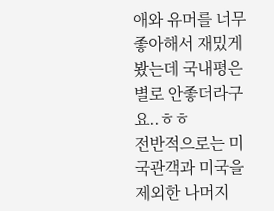애와 유머를 너무 좋아해서 재밌게 봤는데 국내평은 별로 안좋더라구요..ㅎㅎ
전반적으로는 미국관객과 미국을 제외한 나머지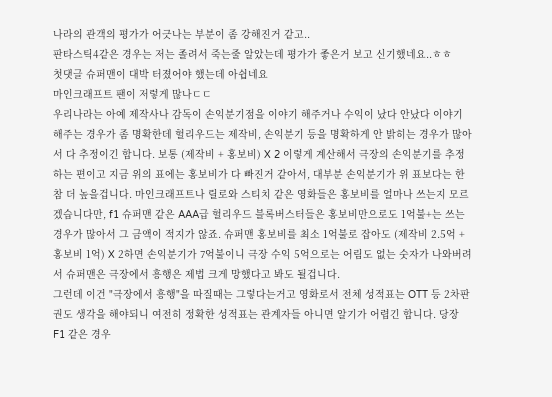나라의 관객의 평가가 어긋나는 부분이 좀 강해진거 같고..
판타스틱4같은 경우는 저는 졸려서 죽는줄 알았는데 평가가 좋은거 보고 신기했네요..ㅎㅎ
첫댓글 슈퍼맨이 대박 터졌어야 했는데 아쉽네요
마인크래프트 팬이 저렇게 많나ㄷㄷ
우리나라는 아예 제작사나 감독이 손익분기점을 이야기 해주거나 수익이 났다 안났다 이야기 해주는 경우가 좀 명확한데 헐리우드는 제작비, 손익분기 등을 명확하게 안 밝히는 경우가 많아서 다 추정이긴 합니다. 보통 (제작비 + 홍보비) X 2 이렇게 계산해서 극장의 손익분기를 추정하는 편이고 지금 위의 표에는 홍보비가 다 빠진거 같아서, 대부분 손익분기가 위 표보다는 한참 더 높을겁니다. 마인크래프트나 릴로와 스티치 같은 영화들은 홍보비를 얼마나 쓰는지 모르겠습니다만, f1 슈퍼맨 같은 AAA급 헐리우드 블록버스터들은 홍보비만으로도 1억불+는 쓰는 경우가 많아서 그 금액이 적지가 않죠. 슈퍼맨 홍보비를 최소 1억불로 잡아도 (제작비 2.5억 + 홍보비 1억) X 2하면 손익분기가 7억불이니 극장 수익 5억으로는 어림도 없는 숫자가 나와버려서 슈퍼맨은 극장에서 흥행은 제법 크게 망했다고 봐도 될겁니다.
그런데 이건 "극장에서 흥행"을 따질때는 그렇다는거고 영화로서 전체 성적표는 OTT 등 2차판권도 생각을 해야되니 여전히 정확한 성적표는 관계자들 아니면 알기가 어렵긴 합니다. 당장 F1 같은 경우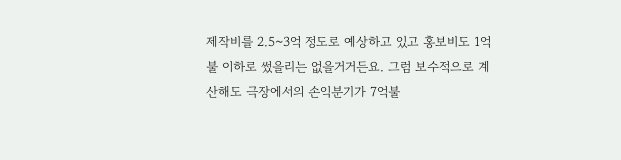제작비를 2.5~3억 정도로 예상하고 있고 홍보비도 1억불 이하로 썼을리는 없을거거든요. 그럼 보수적으로 계산해도 극장에서의 손익분기가 7억불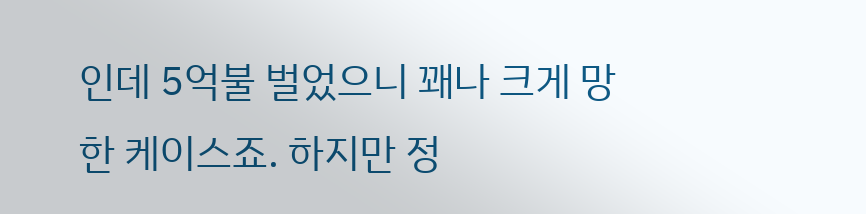인데 5억불 벌었으니 꽤나 크게 망한 케이스죠. 하지만 정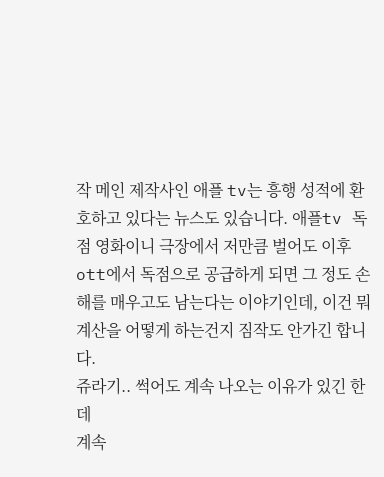작 메인 제작사인 애플 tv는 흥행 성적에 환호하고 있다는 뉴스도 있습니다. 애플tv 독점 영화이니 극장에서 저만큼 벌어도 이후 ott에서 독점으로 공급하게 되면 그 정도 손해를 매우고도 남는다는 이야기인데, 이건 뭐 계산을 어떻게 하는건지 짐작도 안가긴 합니다.
쥬라기.. 썩어도 계속 나오는 이유가 있긴 한데
계속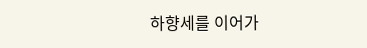하향세를 이어가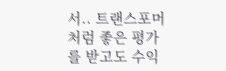서.. 트랜스포머처럼 좋은 평가를 받고도 수익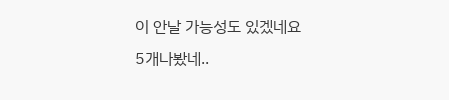이 안날 가능성도 있겠네요
5개나봤네..